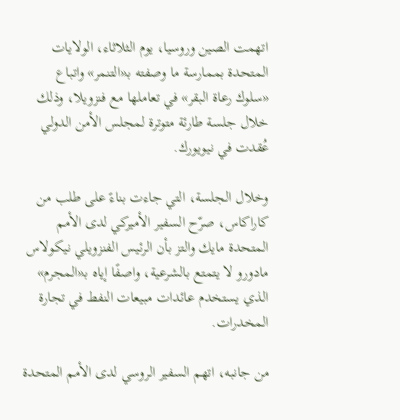اتهمت الصين وروسيا، يوم الثلاثاء، الولايات المتحدة بممارسة ما وصفته بـ«التنمر» واتباع «سلوك رعاة البقر» في تعاملها مع فنزويلا، وذلك خلال جلسة طارئة متوترة لمجلس الأمن الدولي عُقدت في نيويورك.

وخلال الجلسة، التي جاءت بناءً على طلب من كاراكاس، صرّح السفير الأميركي لدى الأمم المتحدة مايك والتز بأن الرئيس الفنزويلي نيكولاس مادورو لا يتمتع بالشرعية، واصفًا إياه بـ«المجرم» الذي يستخدم عائدات مبيعات النفط في تجارة المخدرات.

من جانبه، اتهم السفير الروسي لدى الأمم المتحدة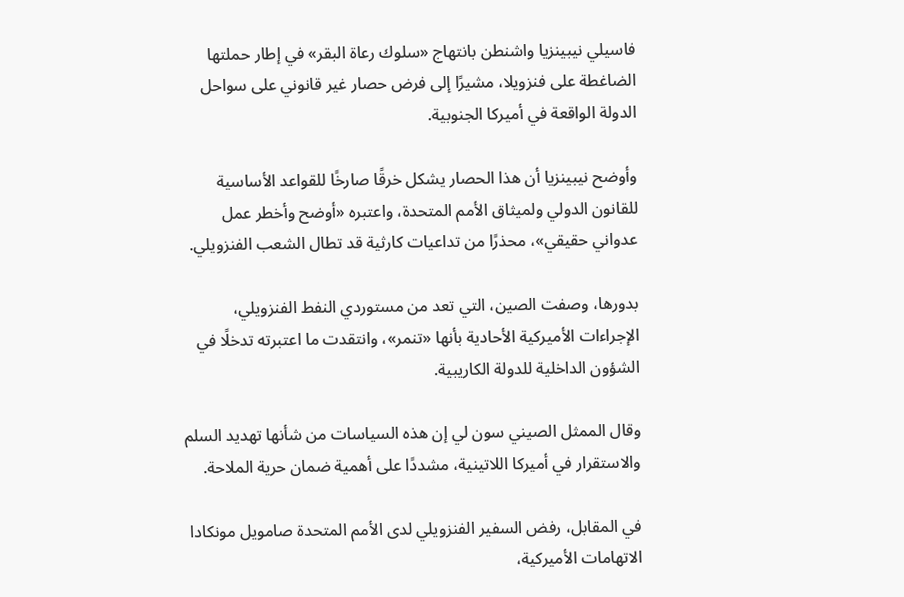فاسيلي نيبينزيا واشنطن بانتهاج «سلوك رعاة البقر» في إطار حملتها الضاغطة على فنزويلا، مشيرًا إلى فرض حصار غير قانوني على سواحل الدولة الواقعة في أميركا الجنوبية.

وأوضح نيبينزيا أن هذا الحصار يشكل خرقًا صارخًا للقواعد الأساسية للقانون الدولي ولميثاق الأمم المتحدة، واعتبره «أوضح وأخطر عمل عدواني حقيقي»، محذرًا من تداعيات كارثية قد تطال الشعب الفنزويلي.

بدورها، وصفت الصين، التي تعد من مستوردي النفط الفنزويلي، الإجراءات الأميركية الأحادية بأنها «تنمر»، وانتقدت ما اعتبرته تدخلًا في الشؤون الداخلية للدولة الكاريبية.

وقال الممثل الصيني سون لي إن هذه السياسات من شأنها تهديد السلم والاستقرار في أميركا اللاتينية، مشددًا على أهمية ضمان حرية الملاحة.

في المقابل، رفض السفير الفنزويلي لدى الأمم المتحدة صامويل مونكادا الاتهامات الأميركية،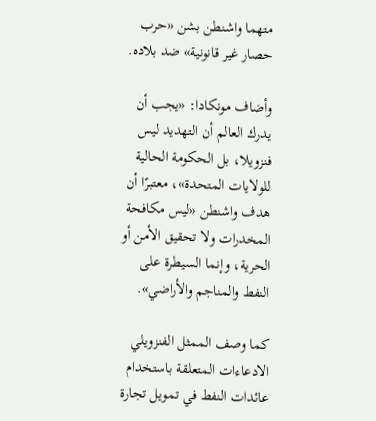متهما واشنطن بشن «حرب حصار غير قانونية» ضد بلاده.

وأضاف مونكادا: «يجب أن يدرك العالم أن التهديد ليس فنزويلا، بل الحكومة الحالية للولايات المتحدة»، معتبرًا أن هدف واشنطن «ليس مكافحة المخدرات ولا تحقيق الأمن أو الحرية، وإنما السيطرة على النفط والمناجم والأراضي».

كما وصف الممثل الفنزويلي الادعاءات المتعلقة باستخدام عائدات النفط في تمويل تجارة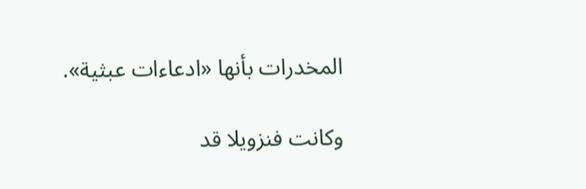المخدرات بأنها «ادعاءات عبثية».

وكانت فنزويلا قد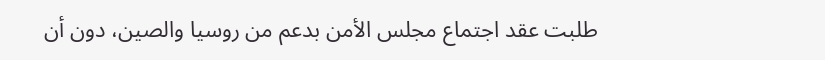طلبت عقد اجتماع مجلس الأمن بدعم من روسيا والصين، دون أن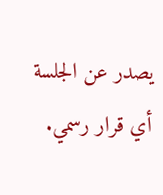يصدر عن الجلسة أي قرار رسمي.